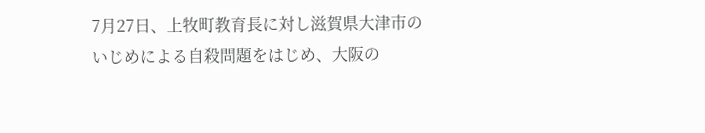7月27日、上牧町教育長に対し滋賀県大津市のいじめによる自殺問題をはじめ、大阪の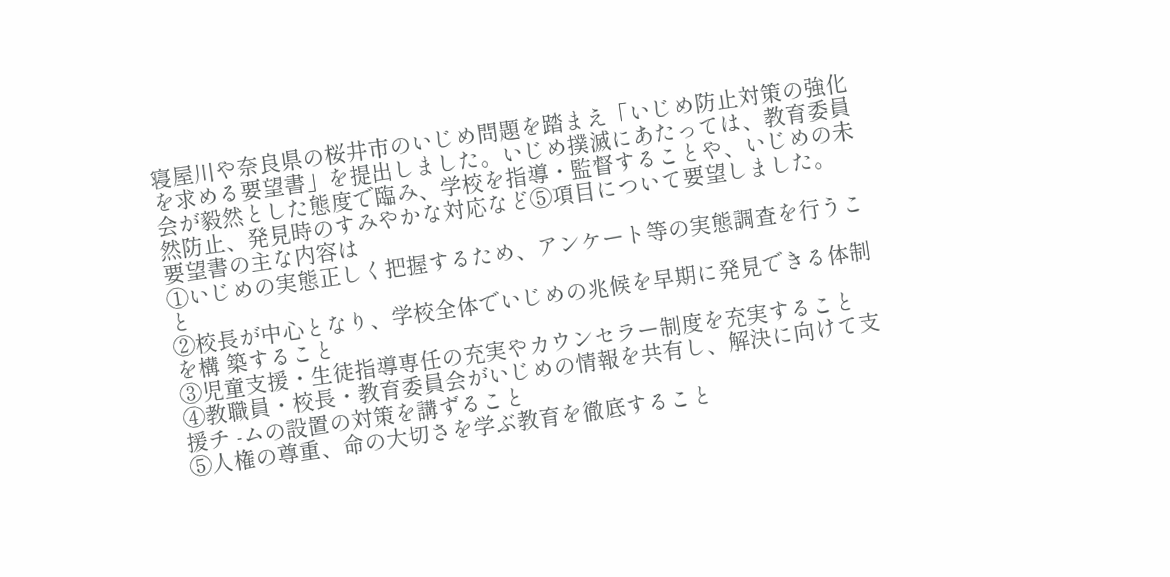寝屋川や奈良県の桜井市のいじめ問題を踏まえ「いじめ防止対策の強化を求める要望書」を提出しました。いじめ撲滅にあたっては、教育委員会が毅然とした態度で臨み、学校を指導・監督することや、いじめの未然防止、発見時のすみやかな対応など⑤項目について要望しました。
要望書の主な内容は
①いじめの実態正しく把握するため、アンケート等の実態調査を行うこと
②校長が中心となり、学校全体でいじめの兆候を早期に発見できる体制を構 築すること
③児童支援・生徒指導専任の充実やカウンセラー制度を充実すること
④教職員・校長・教育委員会がいじめの情報を共有し、解決に向けて支援チ -ムの設置の対策を講ずること
⑤人権の尊重、命の大切さを学ぶ教育を徹底すること